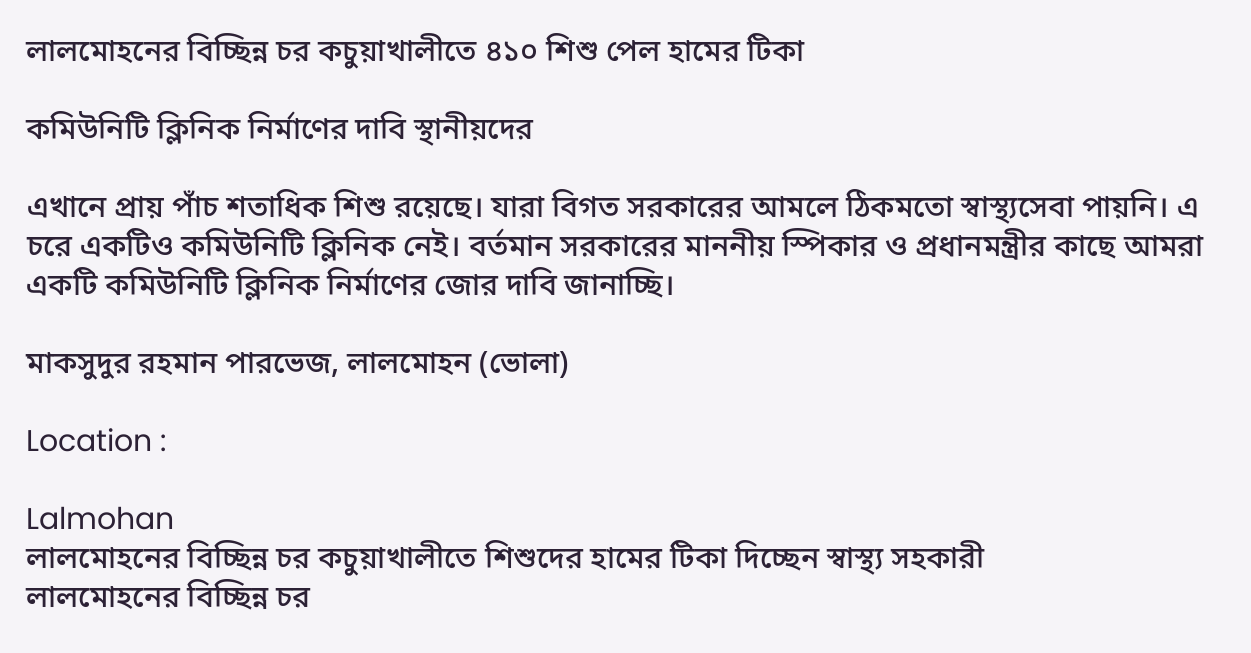লালমোহনের বিচ্ছিন্ন চর কচুয়াখালীতে ৪১০ শিশু পেল হামের টিকা

কমিউনিটি ক্লিনিক নির্মাণের দাবি স্থানীয়দের

এখানে প্রায় পাঁচ শতাধিক শিশু রয়েছে। যারা বিগত সরকারের আমলে ঠিকমতো স্বাস্থ্যসেবা পায়নি। এ চরে একটিও কমিউনিটি ক্লিনিক নেই। বর্তমান সরকারের মাননীয় স্পিকার ও প্রধানমন্ত্রীর কাছে আমরা একটি কমিউনিটি ক্লিনিক নির্মাণের জোর দাবি জানাচ্ছি।

মাকসুদুর রহমান পারভেজ, লালমোহন (ভোলা)

Location :

Lalmohan
লালমোহনের বিচ্ছিন্ন চর কচুয়াখালীতে শিশুদের হামের টিকা দিচ্ছেন স্বাস্থ্য সহকারী
লালমোহনের বিচ্ছিন্ন চর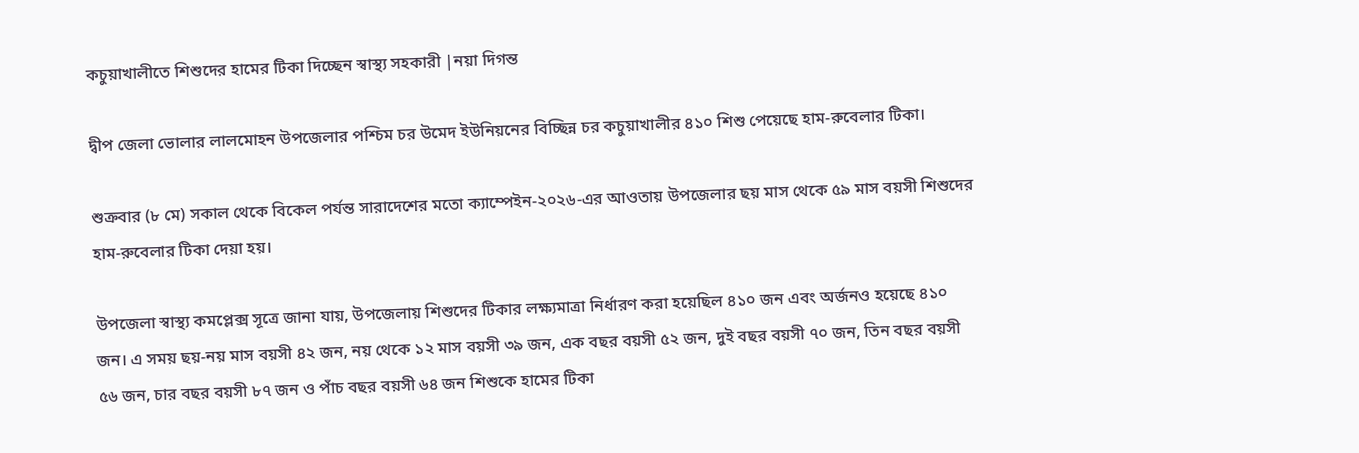কচুয়াখালীতে শিশুদের হামের টিকা দিচ্ছেন স্বাস্থ্য সহকারী |নয়া দিগন্ত

দ্বীপ জেলা ভোলার লালমোহন উপজেলার পশ্চিম চর উমেদ ইউনিয়নের বিচ্ছিন্ন চর কচুয়াখালীর ৪১০ শিশু পেয়েছে হাম-রুবেলার টিকা।

শুক্রবার (৮ মে) সকাল থেকে বিকেল পর্যন্ত সারাদেশের মতো ক্যাম্পেইন-২০২৬-এর আওতায় উপজেলার ছয় মাস থেকে ৫৯ মাস বয়সী শিশুদের হাম-রুবেলার টিকা দেয়া হয়।

উপজেলা স্বাস্থ্য কমপ্লেক্স সূত্রে জানা যায়, উপজেলায় শিশুদের টিকার লক্ষ্যমাত্রা নির্ধারণ করা হয়েছিল ৪১০ জন এবং অর্জনও হয়েছে ৪১০ জন। এ সময় ছয়-নয় মাস বয়সী ৪২ জন, নয় থেকে ১২ মাস বয়সী ৩৯ জন, এক বছর বয়সী ৫২ জন, দুই বছর বয়সী ৭০ জন, তিন বছর বয়সী ৫৬ জন, চার বছর বয়সী ৮৭ জন ও পাঁচ বছর বয়সী ৬৪ জন শিশুকে হামের টিকা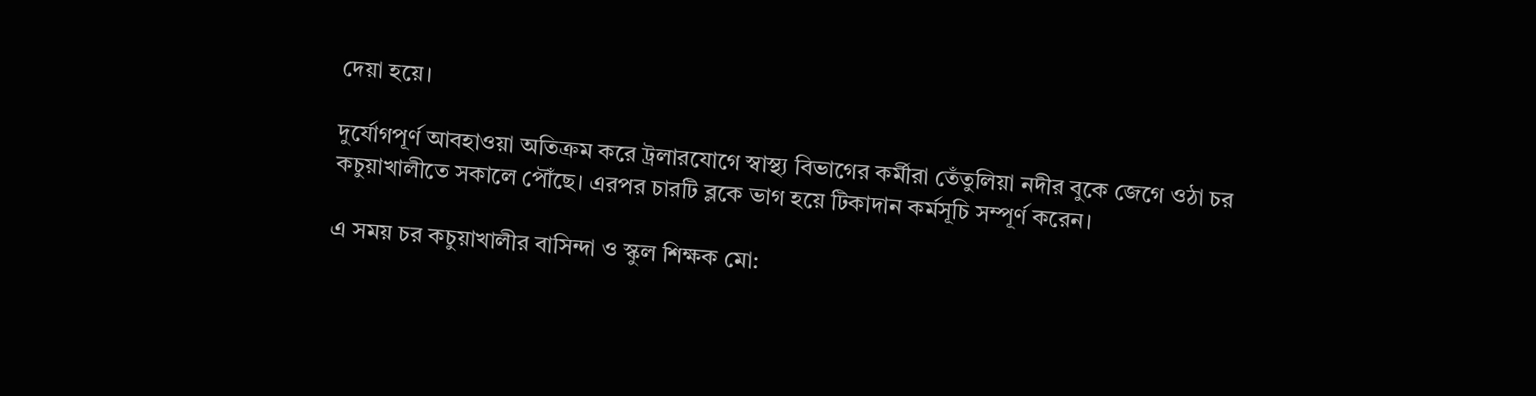দেয়া হয়ে।

দুর্যোগপূর্ণ আবহাওয়া অতিক্রম করে ট্রলারযোগে স্বাস্থ্য বিভাগের কর্মীরা তেঁতুলিয়া নদীর বুকে জেগে ওঠা চর কচুয়াখালীতে সকালে পৌঁছে। এরপর চারটি ব্লকে ভাগ হয়ে টিকাদান কর্মসূচি সম্পূর্ণ করেন।

এ সময় চর কচুয়াখালীর বাসিন্দা ও স্কুল শিক্ষক মো: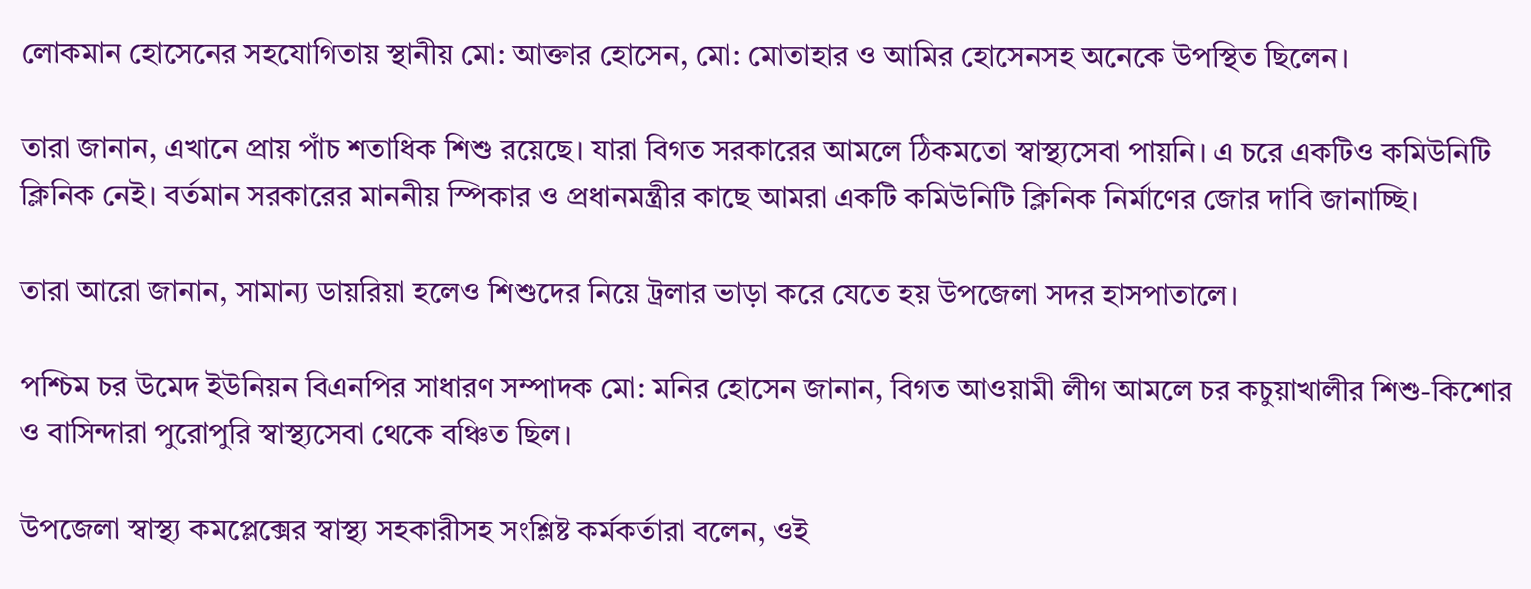লোকমান হোসেনের সহযোগিতায় স্থানীয় মো: আক্তার হোসেন, মো: মোতাহার ও আমির হোসেনসহ অনেকে উপস্থিত ছিলেন।

তারা জানান, এখানে প্রায় পাঁচ শতাধিক শিশু রয়েছে। যারা বিগত সরকারের আমলে ঠিকমতো স্বাস্থ্যসেবা পায়নি। এ চরে একটিও কমিউনিটি ক্লিনিক নেই। বর্তমান সরকারের মাননীয় স্পিকার ও প্রধানমন্ত্রীর কাছে আমরা একটি কমিউনিটি ক্লিনিক নির্মাণের জোর দাবি জানাচ্ছি।

তারা আরো জানান, সামান্য ডায়রিয়া হলেও শিশুদের নিয়ে ট্রলার ভাড়া করে যেতে হয় উপজেলা সদর হাসপাতালে।

পশ্চিম চর উমেদ ইউনিয়ন বিএনপির সাধারণ সম্পাদক মো: মনির হোসেন জানান, বিগত আওয়ামী লীগ আমলে চর কচুয়াখালীর শিশু-কিশোর ও বাসিন্দারা পুরোপুরি স্বাস্থ্যসেবা থেকে বঞ্চিত ছিল।

উপজেলা স্বাস্থ্য কমপ্লেক্সের স্বাস্থ্য সহকারীসহ সংশ্লিষ্ট কর্মকর্তারা বলেন, ওই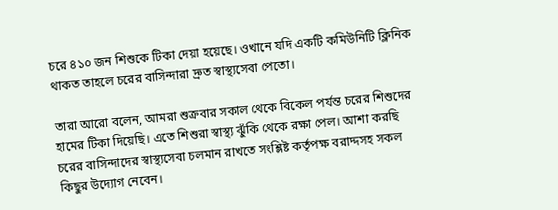চরে ৪১০ জন শিশুকে টিকা দেয়া হয়েছে। ওখানে যদি একটি কমিউনিটি ক্লিনিক থাকত তাহলে চরের বাসিন্দারা দ্রুত স্বাস্থ্যসেবা পেতো।

তারা আরো বলেন, আমরা শুক্রবার সকাল থেকে বিকেল পর্যন্ত চরের শিশুদের হামের টিকা দিয়েছি। এতে শিশুরা স্বাস্থ্য ঝুঁকি থেকে রক্ষা পেল। আশা করছি চরের বাসিন্দাদের স্বাস্থ্যসেবা চলমান রাখতে সংশ্লিষ্ট কর্তৃপক্ষ বরাদ্দসহ সকল কিছুর উদ্যোগ নেবেন।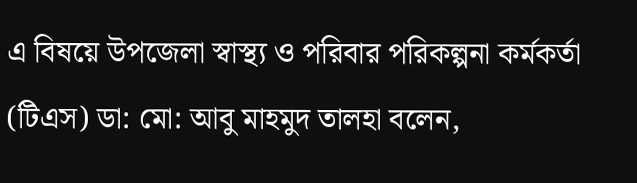এ বিষয়ে উপজেলা স্বাস্থ্য ও পরিবার পরিকল্পনা কর্মকর্তা (টিএস) ডা: মো: আবু মাহমুদ তালহা বলেন,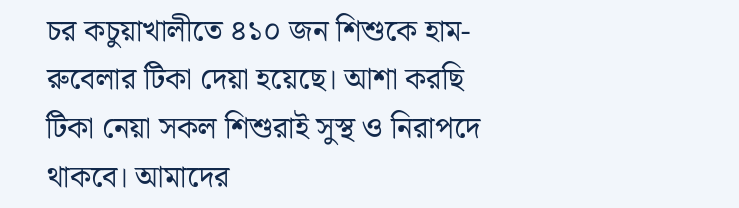চর কচুয়াখালীতে ৪১০ জন শিশুকে হাম-রুবেলার টিকা দেয়া হয়েছে। আশা করছি টিকা নেয়া সকল শিশুরাই সুস্থ ও নিরাপদে থাকবে। আমাদের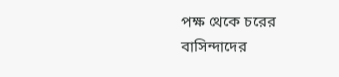পক্ষ থেকে চরের বাসিন্দাদের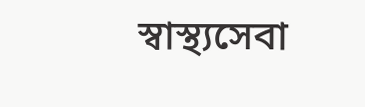স্বাস্থ্যসেবা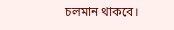চলমান থাকবে।